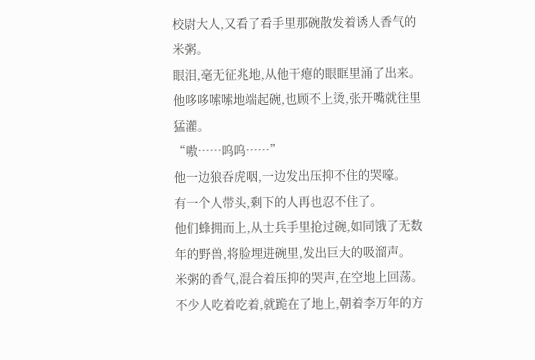校尉大人,又看了看手里那碗散发着诱人香气的米粥。
眼泪,毫无征兆地,从他干瘪的眼眶里涌了出来。
他哆哆嗦嗦地端起碗,也顾不上烫,张开嘴就往里猛灌。
“嗷……呜呜……”
他一边狼吞虎咽,一边发出压抑不住的哭嚎。
有一个人带头,剩下的人再也忍不住了。
他们蜂拥而上,从士兵手里抢过碗,如同饿了无数年的野兽,将脸埋进碗里,发出巨大的吸溜声。
米粥的香气,混合着压抑的哭声,在空地上回荡。
不少人吃着吃着,就跪在了地上,朝着李万年的方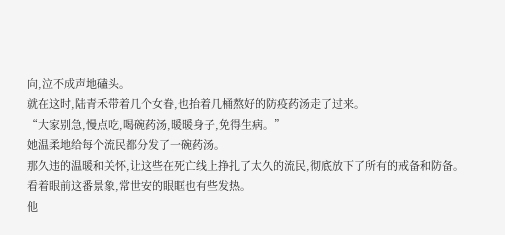向,泣不成声地磕头。
就在这时,陆青禾带着几个女眷,也抬着几桶熬好的防疫药汤走了过来。
“大家别急,慢点吃,喝碗药汤,暖暖身子,免得生病。”
她温柔地给每个流民都分发了一碗药汤。
那久违的温暖和关怀,让这些在死亡线上挣扎了太久的流民,彻底放下了所有的戒备和防备。
看着眼前这番景象,常世安的眼眶也有些发热。
他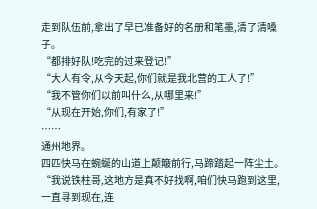走到队伍前,拿出了早已准备好的名册和笔墨,清了清嗓子。
“都排好队!吃完的过来登记!”
“大人有令,从今天起,你们就是我北营的工人了!”
“我不管你们以前叫什么,从哪里来!”
“从现在开始,你们,有家了!”
……
通州地界。
四匹快马在蜿蜒的山道上颠簸前行,马蹄踏起一阵尘土。
“我说铁柱哥,这地方是真不好找啊,咱们快马跑到这里,一直寻到现在,连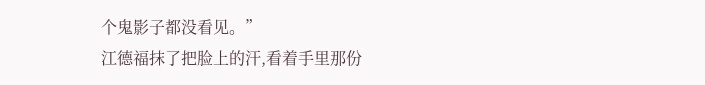个鬼影子都没看见。”
江德福抹了把脸上的汗,看着手里那份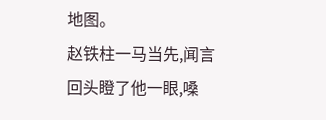地图。
赵铁柱一马当先,闻言回头瞪了他一眼,嗓